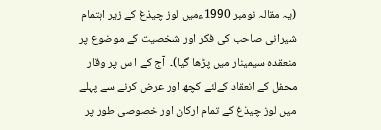(یہ مقالہ نومبر 1990ءمیں لوز چیذغ کے زیر اہتمام شیرانی صاحب کی فکر اور شخصیت کے موضوع پر منعقدہ سیمینار میں پڑھا گیا)۔  آج کے ا س پر وقار محفل کے انعقاد کےلئے کچھ اور عرض کرنے سے پہلے میں لوز چیذغ کے تمام ارکان اور خصوصی طور پر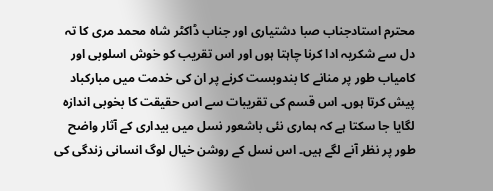محترم استادجناب صبا دشتیاری اور جناب ڈاکٹر شاہ محمد مری کا تہ دل سے شکریہ ادا کرنا چاہتا ہوں اور اس تقریب کو خوش اسلوبی اور کامیاب طور پر منانے کا بندوبست کرنے پر ان کی خدمت میں مبارکباد پیش کرتا ہوں۔ اس قسم کی تقریبات سے اس حقیقت کا بخوبی اندازہ لگایا جا سکتا ہے کہ ہماری نئی باشعور نسل میں بیداری کے آثار واضح طور پر نظر آنے لگے ہیں۔ اس نسل کے روشن خیال لوگ انسانی زندگی کی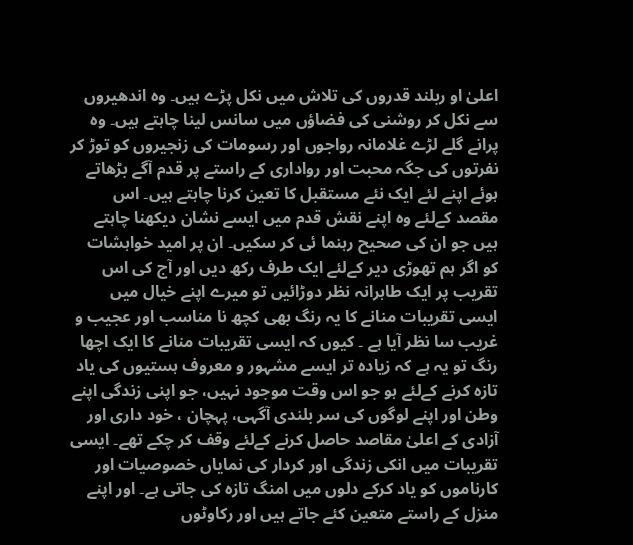اعلیٰ او ربلند قدروں کی تلاش میں نکل پڑے ہیں۔ وہ اندھیروں سے نکل کر روشنی کی فضاؤں میں سانس لینا چاہتے ہیں۔ وہ پرانے گلے لڑے غلامانہ رواجوں اور رسومات کی زنجیروں کو توڑ کر نفرتوں کی جگہ محبت اور رواداری کے راستے پر قدم آگے بڑھاتے ہوئے اپنے لئے ایک نئے مستقبل کا تعین کرنا چاہتے ہیں۔ اس مقصد کےلئے وہ اپنے نقش قدم میں ایسے نشان دیکھنا چاہتے ہیں جو ان کی صحیح رہنما ئی کر سکیں۔ ان پر امید خواہشات کو اگر ہم تھوڑی دیر کےلئے ایک طرف رکھ دیں اور آج کی اس تقریب پر ایک طاہرانہ نظر دوڑائیں تو میرے اپنے خیال میں ایسی تقریبات منانے کا یہ رنگ بھی کچھ نا مناسب اور عجیب و غریب سا نظر آیا ہے ۔ کیوں کہ ایسی تقریبات منانے کا ایک اچھا رنگ تو یہ ہے کہ زیادہ تر ایسے مشہور و معروف ہستیوں کی یاد تازہ کرنے کےلئے ہو جو اس وقت موجود نہیں، جو اپنی زندگی اپنے وطن اور اپنے لوگوں کی سر بلندی آگہی، پہچان ، خود داری اور آزادی کے اعلیٰ مقاصد حاصل کرنے کےلئے وقف کر چکے تھے۔ ایسی تقریبات میں انکی زندگی اور کردار کی نمایاں خصوصیات اور کارناموں کو یاد کرکے دلوں میں امنگ تازہ کی جاتی ہے۔ اور اپنے منزل کے راستے متعین کئے جاتے ہیں اور رکاوٹوں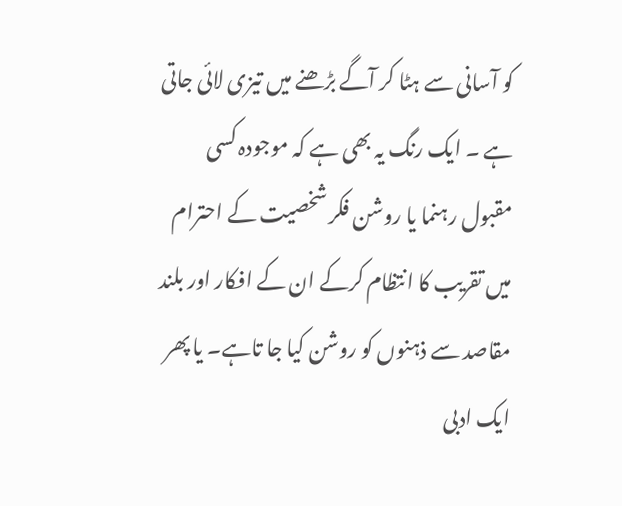کو آسانی سے ہٹا کر آگے بڑھنے میں تیزی لائی جاتی ہے ۔ ایک رنگ یہ بھی ہے کہ موجودہ کسی مقبول رہنما یا روشن فکر شخصیت کے احترام میں تقریب کا انتظام کرکے ان کے افکار اور بلند مقاصد سے ذہنوں کو روشن کیا جا تاہے۔ یا پھر ایک ادبی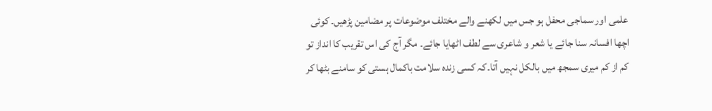علمی اور سماجی محفل ہو جس میں لکھنے والے مختلف موضوعات پر مضامین پڑھیں۔ کوئی اچھا افسانہ سنا جائے یا شعر و شاعری سے لطف اٹھایا جائے۔ مگر آج کی اس تقریب کا انداز تو کم از کم میری سمجھ میں بالکل نہیں آتا۔کہ کسی زندہ سلامت باکمال ہستی کو سامنے بٹھا کر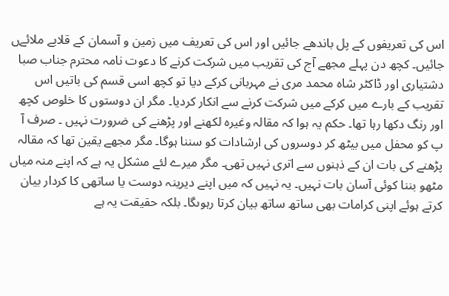اس کی تعریفوں کے پل باندھے جائیں اور اس کی تعریف میں زمین و آسمان کے قلابے ملائےں جائیں۔ کچھ دن پہلے مجھے آج کی تقریب میں شرکت کرنے کا دعوت نامہ محترم جناب صبا دشتیاری اور ڈاکٹر شاہ محمد مری نے مہربانی کرکے دیا تو کچھ اسی قسم کی باتیں اس تقریب کے بارے میں کرکے میں شرکت کرنے سے انکار کردیا۔ مگر ان دوستوں کا خلوص کچھ اور رنگ دکھا رہا تھا۔ حکم یہ ہوا کہ مقالہ وغیرہ لکھنے اور پڑھنے کی ضرورت نہیں ۔ صرف آ پ کو محفل میں بیٹھ کر دوسروں کی ارشادات کو سننا ہوگا۔ مگر مجھے یقین تھا کہ مقالہ پڑھنے کی بات ان کے ذہنوں سے اتری نہیں تھی۔ مگر میرے لئے مشکل یہ ہے کہ اپنے منہ میاں مٹھو بننا کوئی آسان بات نہیں۔ یہ نہیں کہ میں اپنے دیرینہ دوست یا ساتھی کا کردار بیان کرتے ہوئے اپنی کرامات بھی ساتھ ساتھ بیان کرتا رہوںگا۔ بلکہ حقیقت یہ ہے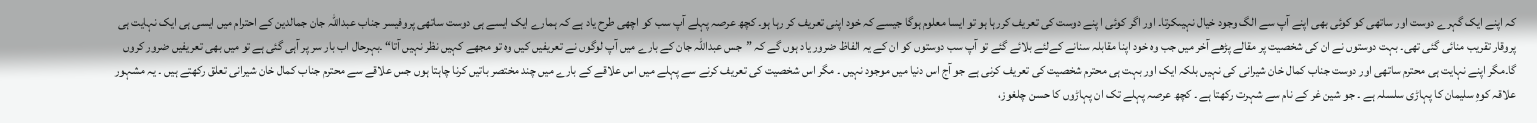کہ اپنے ایک گہرے دوست اور ساتھی کو کوئی بھی اپنے آپ سے الگ وجود خیال نہیںکرتا۔ اور اگر کوئی ا پنے دوست کی تعریف کررہا ہو تو ایسا معلوم ہوگا جیسے کہ خود اپنی تعریف کر رہا ہو۔ کچھ عرصہ پہلے آپ سب کو اچھی طرح یاد ہے کہ ہمارے ایک ایسے ہی دوست ساتھی پروفیسر جناب عبداللہ جان جمالدین کے احترام میں ایسی ہی ایک نہایت ہی پروقار تقریب منائی گئی تھی۔ بہت دوستوں نے ان کی شخصیت پر مقالے پڑھے آخر میں جب وہ خود اپنا مقابلہ سنانے کےلئے بلائے گئے تو آپ سب دوستوں کو ان کے یہ الفاظ ضرور یاد ہوں گے کہ ”جس عبداللہ جان کے بارے میں آپ لوگوں نے تعریفیں کیں وہ تو مجھے کہیں نظر نہیں آتا“ ۔بہرحال اب بار سر پر آہی گئی ہے تو میں بھی تعریفیں ضرور کروں گا۔مگر اپنے نہایت ہی محترم ساتھی اور دوست جناب کمال خان شیرانی کی نہیں بلکہ ایک اور بہت ہی محترم شخصیت کی تعریف کرنی ہے جو آج اس دنیا میں موجود نہیں ۔ مگر اس شخصیت کی تعریف کرنے سے پہلے میں اس علاقے کے بارے میں چند مختصر باتیں کرنا چاہتا ہوں جس علاقے سے محترم جناب کمال خان شیرانی تعلق رکھتے ہیں ۔ یہ مشہور علاقہ کوہِ سلیمان کا پہاڑی سلسلہ ہے ۔ جو شین غر کے نام سے شہرت رکھتا ہے ۔ کچھ عرصہ پہلے تک ان پہاڑوں کا حسن چلغوز،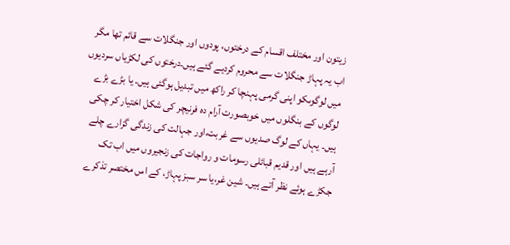زیتون اور مختلف اقسام کے درختوں، پودوں اور جنگلات سے قائم تھا مگر اب یہ پہاڑ جنگلات سے محروم کردیے گئے ہیں۔درختوں کی لکڑیاں سردیوں میں لوگوںکو اپنی گرمی پہنچا کر راکھ میں تبدیل ہوگئی ہیں۔ یا بڑے بڑے لوگوں کے بنگلوں میں خوبصورت آرام دہ فرنیچر کی شکل اختیار کر چکی ہیں۔ یہاں کے لوگ صدیوں سے غربت،اور جہالت کی زندگی گزارے چلے آرہے ہیں اور قدیم قبائلی رسومات و رواجات کی زنجیروں میں اب تک جکڑے ہوئے نظر آتے ہیں۔ شین غر،یا سر سبز پہاڑ، کے اس مختصر تذکرے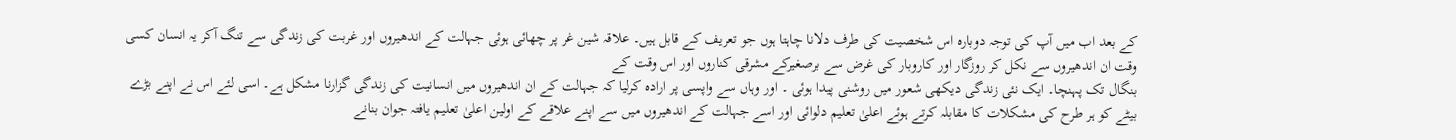کے بعد اب میں آپ کی توجہ دوبارہ اس شخصیت کی طرف دلانا چاہتا ہوں جو تعریف کے قابل ہیں۔ علاقہ شین غر پر چھائی ہوئی جہالت کے اندھیروں اور غربت کی زندگی سے تنگ آکر یہ انسان کسی وقت ان اندھیروں سے نکل کر روزگار اور کاروبار کی غرض سے برصغیرکے مشرقی کناروں اور اس وقت کے
بنگال تک پہنچا۔ ایک نئی زندگی دیکھی شعور میں روشنی پیدا ہوئی ۔ اور وہاں سے واپسی پر ارادہ کرلیا کہ جہالت کے ان اندھیروں میں انسانیت کی زندگی گزارنا مشکل ہے۔ اسی لئے اس نے اپنے بڑے بیٹے کو ہر طرح کی مشکلات کا مقابلہ کرتے ہوئے اعلیٰ تعلیم دلوائی اور اسے جہالت کے اندھیروں میں سے اپنے علاقے کے اولین اعلیٰ تعلیم یافتہ جوان بنانے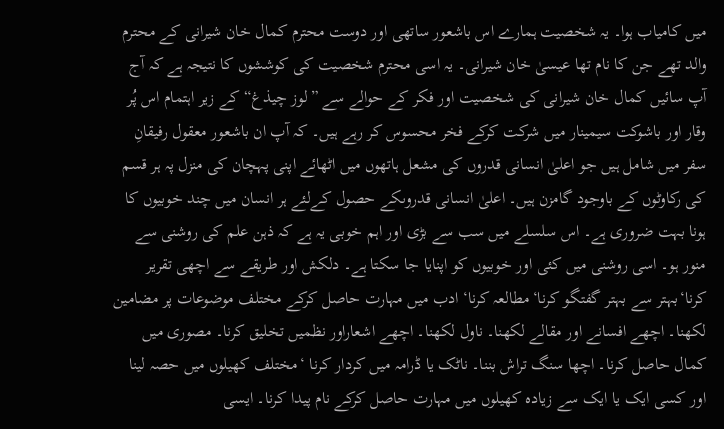میں کامیاب ہوا۔ یہ شخصیت ہمارے اس باشعور ساتھی اور دوست محترم کمال خان شیرانی کے محترم والد تھے جن کا نام تھا عیسیٰ خان شیرانی۔ یہ اسی محترم شخصیت کی کوششوں کا نتیجہ ہے کہ آج آپ سائیں کمال خان شیرانی کی شخصیت اور فکر کے حوالے سے ”لوز چیذغ“ کے زیر اہتمام اس پُر وقار اور باشوکت سیمینار میں شرکت کرکے فخر محسوس کر رہے ہیں۔ کہ آپ ان باشعور معقول رفیقانِ سفر میں شامل ہیں جو اعلیٰ انسانی قدروں کی مشعل ہاتھوں میں اٹھائے اپنی پہچان کی منزل پہ ہر قسم کی رکاوٹوں کے باوجود گامزن ہیں۔ اعلیٰ انسانی قدروںکے حصول کےلئے ہر انسان میں چند خوبیوں کا ہونا بہت ضروری ہے۔ اس سلسلے میں سب سے بڑی اور اہم خوبی یہ ہے کہ ذہن علم کی روشنی سے منور ہو۔ اسی روشنی میں کئی اور خوبیوں کو اپنایا جا سکتا ہے۔ دلکش اور طریقے سے اچھی تقریر کرنا‘بہتر سے بہتر گفتگو کرنا‘مطالعہ کرنا‘ ادب میں مہارت حاصل کرکے مختلف موضوعات پر مضامین لکھنا۔ اچھے افسانے اور مقالے لکھنا۔ ناول لکھنا۔ اچھے اشعاراور نظمیں تخلیق کرنا۔ مصوری میں کمال حاصل کرنا۔ اچھا سنگ تراش بننا۔ ناٹک یا ڈرامہ میں کردار کرنا ‘مختلف کھیلوں میں حصہ لینا اور کسی ایک یا ایک سے زیادہ کھیلوں میں مہارت حاصل کرکے نام پیدا کرنا۔ ایسی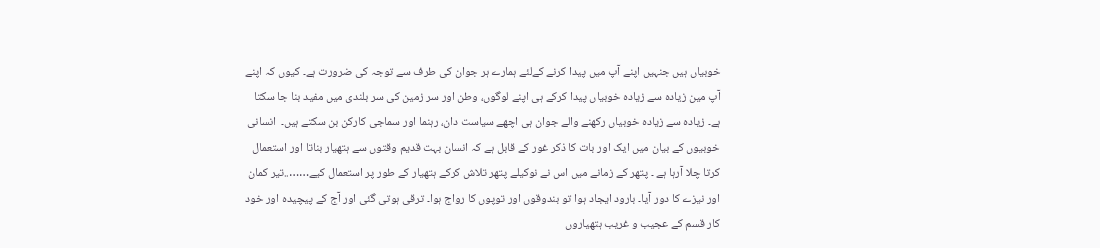خوبیاں ہیں جنہیں اپنے آپ میں پیدا کرنے کےلئے ہمارے ہر جوان کی طرف سے توجہ کی ضرورت ہے۔ کیوں کہ اپنے آپ مین زیادہ سے زیادہ خوبیاں پیدا کرکے ہی اپنے لوگوں، وطن اور سر زمین کی سر بلندی میں مفید بنا جا سکتا ہے۔ زیادہ سے زیادہ خوبیاں رکھنے والے جوان ہی اچھے سیاست دان، رہنما اور سماجی کارکن بن سکتے ہیں۔  انسانی خوبیوں کے بیان میں ایک اور بات کا ذکر غور کے قابل ہے کہ انسان بہت قدیم وقتوں سے ہتھیار بناتا اور استعمال کرتا چلا آرہا ہے ۔ پتھر کے زمانے میں اس نے نوکیلے پتھر تلاش کرکے ہتھیار کے طور پر استعمال کیے……..تیر کمان اور نیزے کا دور آیا۔ بارود ایجاد ہوا تو بندوقوں اور توپوں کا رواج ہوا۔ ترقی ہوتی گئی اور آج کے پیچیدہ اور خود کار قسم کے عجیب و غریب ہتھیاروں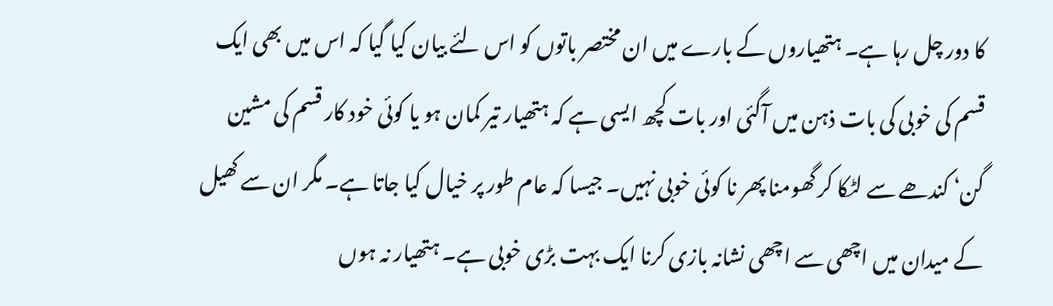کا دور چل رہا ہے۔ ہتھیاروں کے بارے میں ان مختصر باتوں کو اس لئے بیان کیا گیا کہ اس میں بھی ایک قسم کی خوبی کی بات ذہن میں آگئی اور بات کچھ ایسی ہے کہ ہتھیار تیر کمان ہو یا کوئی خود کار قسم کی مشین گن‘ کندھے سے لٹکا کر گھومنا پھر نا کوئی خوبی نہیں۔ جیسا کہ عام طور پر خیال کیا جاتا ہے۔ مگر ان سے کھیل کے میدان میں اچھی سے اچھی نشانہ بازی کرنا ایک بہت بڑی خوبی ہے۔ ہتھیار نہ ہوں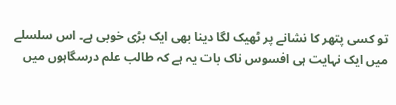تو کسی پتھر کا نشانے پر ٹھیک لگا دینا بھی ایک بڑی خوبی ہے۔ اس سلسلے میں ایک نہایت ہی افسوس ناک بات یہ ہے کہ طالب علم درسگاہوں میں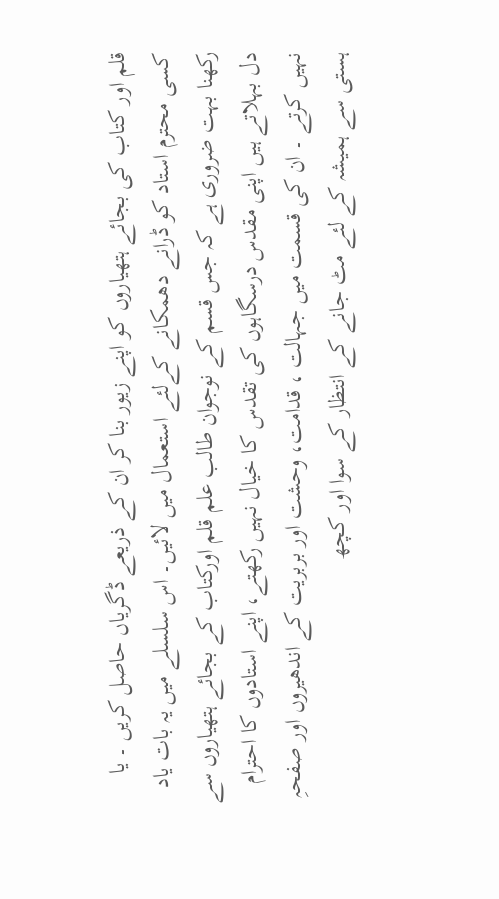قلم اور کتاب کی بجائے ہتھیاروں کو اپنے زیور بنا کر ان کے ذریعے ڈگریاں حاصل کریں ۔ یا کسی محترم استاد کو ڈرانے دھمکانے کےلئے استعمال میں لائیں۔ اس سلسلے میں یہ بات یاد رکھنا بہت ضروری ہے کہ جس قسم کے نوجوان طالب علم قلم اورکتاب کے بجائے ہتھیاروں سے دل بہلاتے ہیں اپنی مقدس درسگاہوں کی تقدس کا خیال نہیں رکھتے، اپنے استادوں کا احترام نہیں کرتے ۔ ان کی قسمت میں جہالت ، قدامت، وحشت اور بربریت کے اندھیروں اور صفحہِ ہستی سے ہمیشہ کے لئے مٹ جانے کے انتظار کے سوا اور کچھ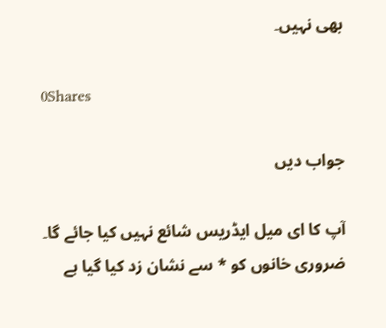بھی نہیں۔

0Shares

جواب دیں

آپ کا ای میل ایڈریس شائع نہیں کیا جائے گا۔ ضروری خانوں کو * سے نشان زد کیا گیا ہے